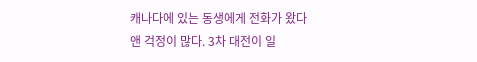캐나다에 있는 동생에게 전화가 왔다
앤 걱정이 많다. 3차 대전이 일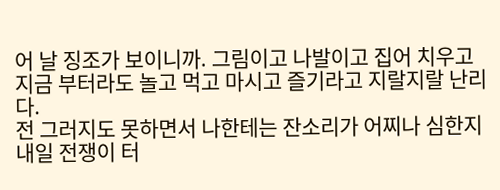어 날 징조가 보이니까. 그림이고 나발이고 집어 치우고 지금 부터라도 놀고 먹고 마시고 즐기라고 지랄지랄 난리다.
전 그러지도 못하면서 나한테는 잔소리가 어찌나 심한지 내일 전쟁이 터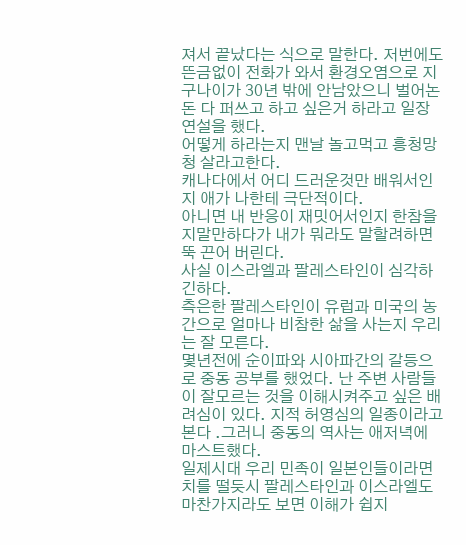져서 끝났다는 식으로 말한다. 저번에도 뜬금없이 전화가 와서 환경오염으로 지구나이가 30년 밖에 안남았으니 벌어논 돈 다 퍼쓰고 하고 싶은거 하라고 일장 연설을 했다.
어떻게 하라는지 맨날 놀고먹고 흥청망청 살라고한다.
캐나다에서 어디 드러운것만 배워서인지 애가 나한테 극단적이다.
아니면 내 반응이 재밋어서인지 한참을 지말만하다가 내가 뭐라도 말할려하면 뚝 끈어 버린다.
사실 이스라엘과 팔레스타인이 심각하긴하다.
측은한 팔레스타인이 유럽과 미국의 농간으로 얼마나 비참한 삶을 사는지 우리는 잘 모른다.
몇년전에 순이파와 시아파간의 갈등으로 중동 공부를 했었다. 난 주변 사람들이 잘모르는 것을 이해시켜주고 싶은 배려심이 있다. 지적 허영심의 일종이라고 본다 .그러니 중동의 역사는 애저녁에 마스트했다.
일제시대 우리 민족이 일본인들이라면 치를 떨듯시 팔레스타인과 이스라엘도 마찬가지라도 보면 이해가 쉽지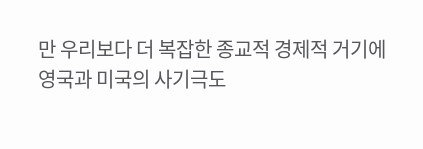만 우리보다 더 복잡한 종교적 경제적 거기에 영국과 미국의 사기극도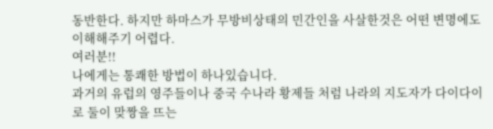동반한다. 하지만 하마스가 무방비상태의 민간인을 사살한것은 어떤 변명에도 이해해주기 어렵다.
여러분!!
나에게는 통쾌한 방법이 하나있습니다.
과거의 유럽의 영주들이나 중국 수나라 황제들 처럼 나라의 지도자가 다이다이로 둘이 맞짱을 뜨는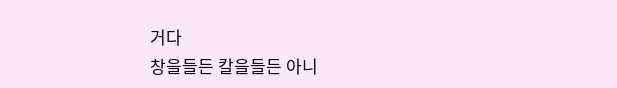거다
창을들든 칼을들든 아니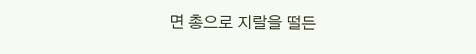면 총으로 지랄을 떨든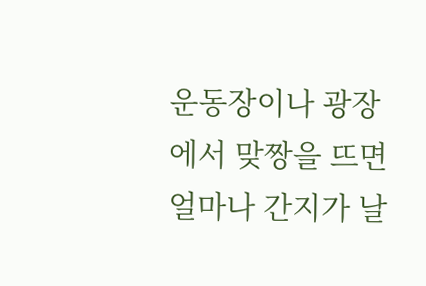운동장이나 광장에서 맞짱을 뜨면 얼마나 간지가 날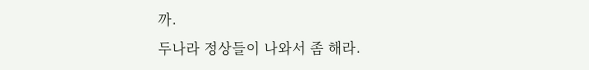까.
두나라 정상들이 나와서 좀 해라.